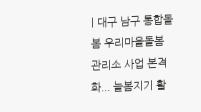| 대구 남구 통합돌봄 우리마을돌봄관리소 사업 본격화... 늘봄지기 활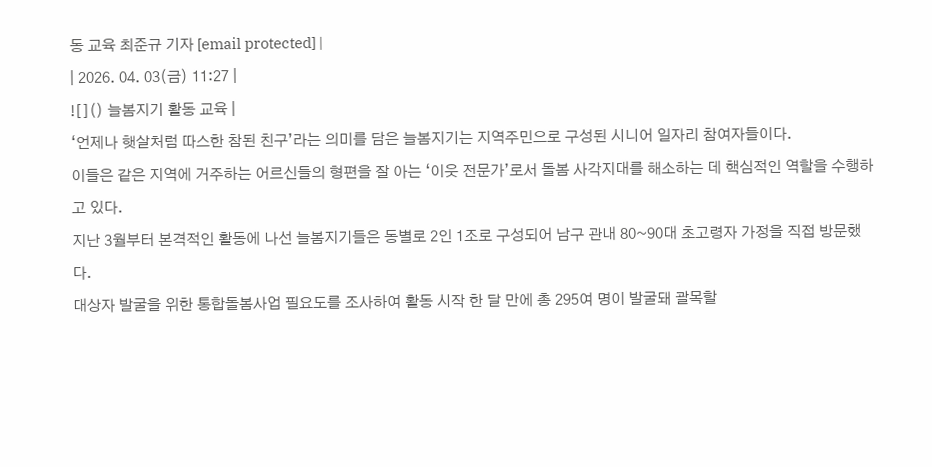동 교육 최준규 기자 [email protected] |
| 2026. 04. 03(금) 11:27 |
![]() 늘봄지기 활동 교육 |
‘언제나 햇살처럼 따스한 참된 친구’라는 의미를 담은 늘봄지기는 지역주민으로 구성된 시니어 일자리 참여자들이다.
이들은 같은 지역에 거주하는 어르신들의 형편을 잘 아는 ‘이웃 전문가’로서 돌봄 사각지대를 해소하는 데 핵심적인 역할을 수행하고 있다.
지난 3월부터 본격적인 활동에 나선 늘봄지기들은 동별로 2인 1조로 구성되어 남구 관내 80~90대 초고령자 가정을 직접 방문했다.
대상자 발굴을 위한 통합돌봄사업 필요도를 조사하여 활동 시작 한 달 만에 총 295여 명이 발굴돼 괄목할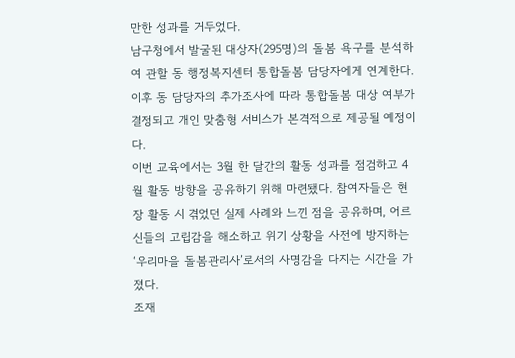만한 성과를 거두었다.
남구청에서 발굴된 대상자(295명)의 돌봄 욕구를 분석하여 관할 동 행정복지센터 통합돌봄 담당자에게 연계한다.
이후 동 담당자의 추가조사에 따라 통합돌봄 대상 여부가 결정되고 개인 맞춤형 서비스가 본격적으로 제공될 예정이다.
이번 교육에서는 3월 한 달간의 활동 성과를 점검하고 4월 활동 방향을 공유하기 위해 마련됐다. 참여자들은 현장 활동 시 겪었던 실제 사례와 느낀 점을 공유하며, 어르신들의 고립감을 해소하고 위기 상황을 사전에 방지하는 ‘우리마을 돌봄관리사’로서의 사명감을 다지는 시간을 가졌다.
조재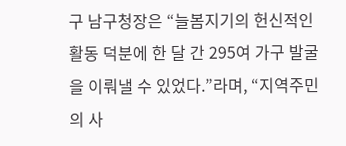구 남구청장은 “늘봄지기의 헌신적인 활동 덕분에 한 달 간 295여 가구 발굴을 이뤄낼 수 있었다.”라며, “지역주민의 사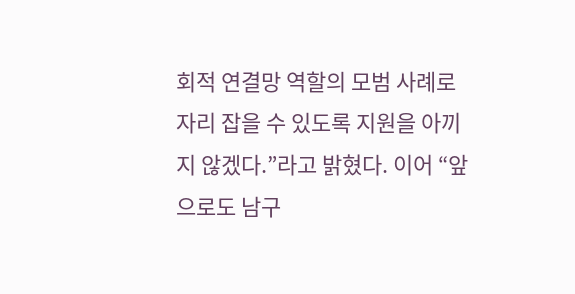회적 연결망 역할의 모범 사례로 자리 잡을 수 있도록 지원을 아끼지 않겠다.”라고 밝혔다. 이어 “앞으로도 남구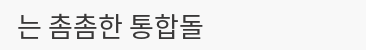는 촘촘한 통합돌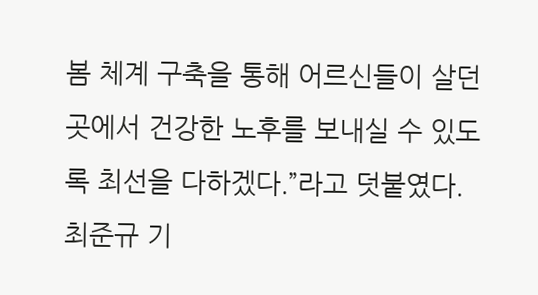봄 체계 구축을 통해 어르신들이 살던 곳에서 건강한 노후를 보내실 수 있도록 최선을 다하겠다.”라고 덧붙였다.
최준규 기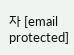자 [email protected]